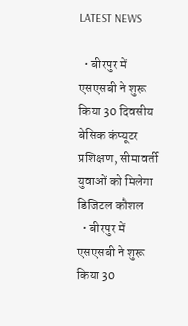LATEST NEWS

  • बीरपुर में एसएसबी ने शुरू किया 30 दिवसीय बेसिक कंप्यूटर प्रशिक्षण, सीमावर्ती युवाओं को मिलेगा डिजिटल कौशल
  • बीरपुर में एसएसबी ने शुरू किया 30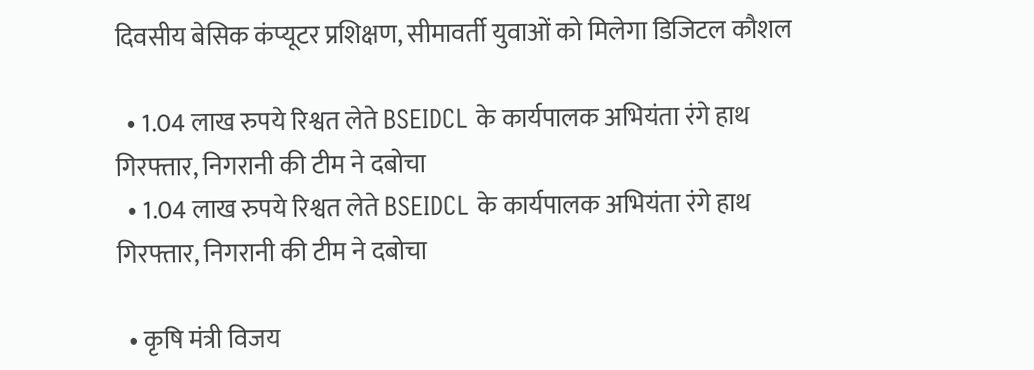दिवसीय बेसिक कंप्यूटर प्रशिक्षण, सीमावर्ती युवाओं को मिलेगा डिजिटल कौशल

  • 1.04 लाख रुपये रिश्वत लेते BSEIDCL के कार्यपालक अभियंता रंगे हाथ गिरफ्तार, निगरानी की टीम ने दबोचा
  • 1.04 लाख रुपये रिश्वत लेते BSEIDCL के कार्यपालक अभियंता रंगे हाथ गिरफ्तार, निगरानी की टीम ने दबोचा

  • कृषि मंत्री विजय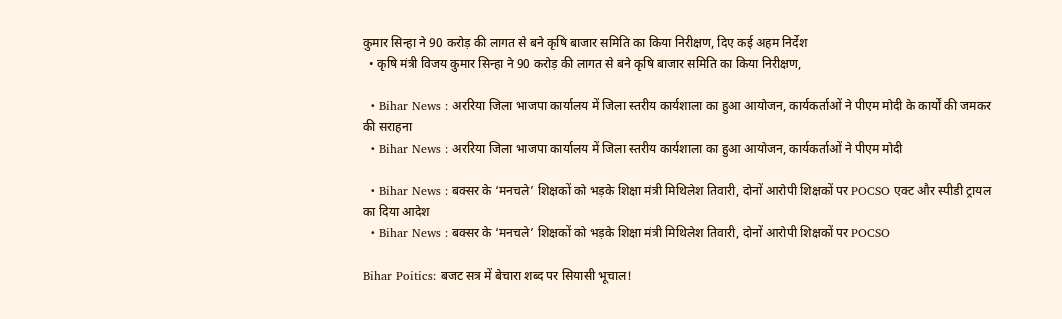कुमार सिन्हा ने 90 करोड़ की लागत से बने कृषि बाजार समिति का किया निरीक्षण, दिए कई अहम निर्देश
  • कृषि मंत्री विजय कुमार सिन्हा ने 90 करोड़ की लागत से बने कृषि बाजार समिति का किया निरीक्षण,

  • Bihar News : अररिया जिला भाजपा कार्यालय में जिला स्तरीय कार्यशाला का हुआ आयोजन, कार्यकर्ताओं ने पीएम मोदी के कार्यों की जमकर की सराहना
  • Bihar News : अररिया जिला भाजपा कार्यालय में जिला स्तरीय कार्यशाला का हुआ आयोजन, कार्यकर्ताओं ने पीएम मोदी

  • Bihar News : बक्सर के ‘मनचले’ शिक्षकों को भड़के शिक्षा मंत्री मिथिलेश तिवारी, दोनों आरोपी शिक्षकों पर POCSO एक्ट और स्पीडी ट्रायल का दिया आदेश
  • Bihar News : बक्सर के ‘मनचले’ शिक्षकों को भड़के शिक्षा मंत्री मिथिलेश तिवारी, दोनों आरोपी शिक्षकों पर POCSO

Bihar Poitics: बजट सत्र में बेचारा शब्द पर सियासी भूचाल!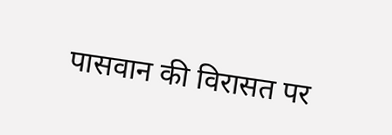पासवान की विरासत पर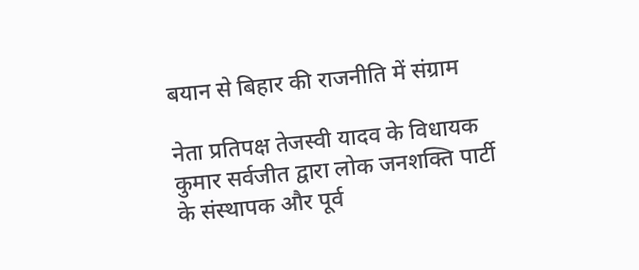बयान से बिहार की राजनीति में संग्राम

नेता प्रतिपक्ष तेजस्वी यादव के विधायक कुमार सर्वजीत द्वारा लोक जनशक्ति पार्टी के संस्थापक और पूर्व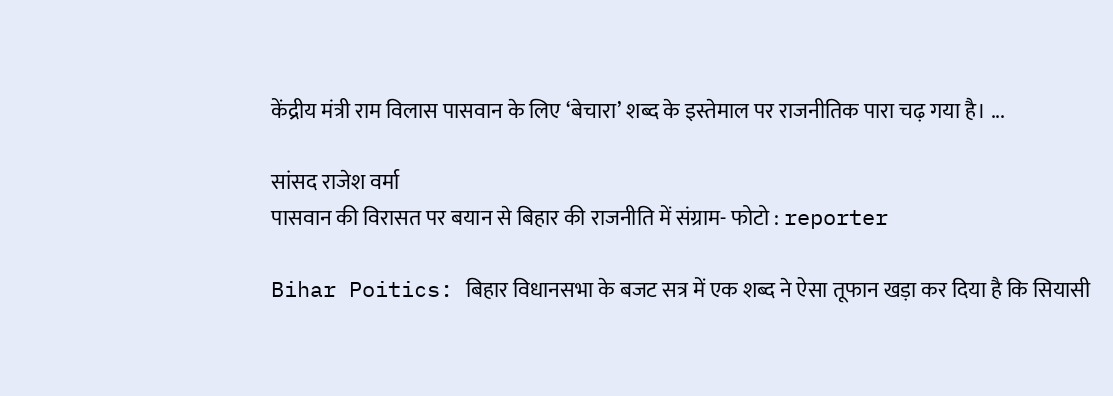केंद्रीय मंत्री राम विलास पासवान के लिए ‘बेचारा’ शब्द के इस्तेमाल पर राजनीतिक पारा चढ़ गया है। ...

सांसद राजेश वर्मा
पासवान की विरासत पर बयान से बिहार की राजनीति में संग्राम- फोटो : reporter

Bihar Poitics: बिहार विधानसभा के बजट सत्र में एक शब्द ने ऐसा तूफान खड़ा कर दिया है कि सियासी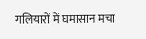गलियारों में घमासान मचा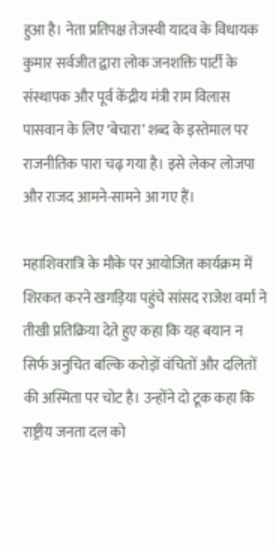हुआ है। नेता प्रतिपक्ष तेजस्वी यादव के विधायक कुमार सर्वजीत द्वारा लोक जनशक्ति पार्टी के संस्थापक और पूर्व केंद्रीय मंत्री राम विलास पासवान के लिए ‘बेचारा’ शब्द के इस्तेमाल पर राजनीतिक पारा चढ़ गया है। इसे लेकर लोजपा और राजद आमने-सामने आ गए हैं।

महाशिवरात्रि के मौके पर आयोजित कार्यक्रम में शिरकत करने खगड़िया पहुंचे सांसद राजेश वर्मा ने तीखी प्रतिक्रिया देते हुए कहा कि यह बयान न सिर्फ अनुचित बल्कि करोड़ों वंचितों और दलितों की अस्मिता पर चोट है। उन्होंने दो टूक कहा कि राष्ट्रीय जनता दल को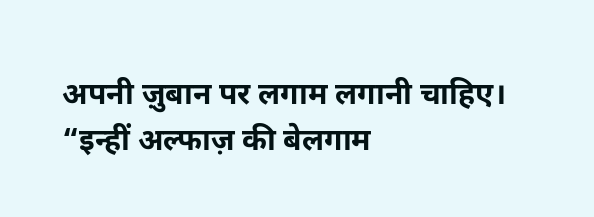अपनी ज़ुबान पर लगाम लगानी चाहिए। “इन्हीं अल्फाज़ की बेलगाम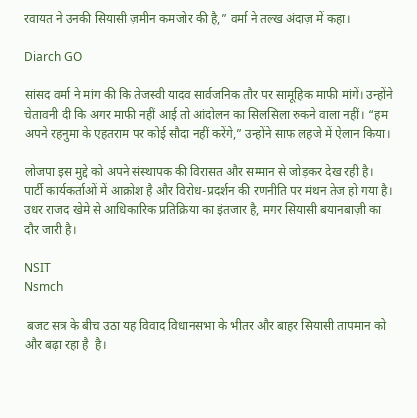रवायत ने उनकी सियासी ज़मीन कमजोर की है,” वर्मा ने तल्ख अंदाज़ में कहा।

Diarch GO

सांसद वर्मा ने मांग की कि तेजस्वी यादव सार्वजनिक तौर पर सामूहिक माफी मांगें। उन्होंने चेतावनी दी कि अगर माफी नहीं आई तो आंदोलन का सिलसिला रुकने वाला नहीं। “हम अपने रहनुमा के एहतराम पर कोई सौदा नहीं करेंगे,” उन्होंने साफ लहजे में ऐलान किया।

लोजपा इस मुद्दे को अपने संस्थापक की विरासत और सम्मान से जोड़कर देख रही है। पार्टी कार्यकर्ताओं में आक्रोश है और विरोध-प्रदर्शन की रणनीति पर मंथन तेज हो गया है। उधर राजद खेमे से आधिकारिक प्रतिक्रिया का इंतजार है, मगर सियासी बयानबाज़ी का दौर जारी है।

NSIT
Nsmch

 बजट सत्र के बीच उठा यह विवाद विधानसभा के भीतर और बाहर सियासी तापमान को और बढ़ा रहा है  है।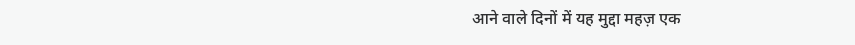आने वाले दिनों में यह मुद्दा महज़ एक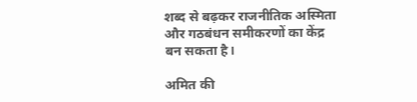शब्द से बढ़कर राजनीतिक अस्मिता और गठबंधन समीकरणों का केंद्र बन सकता है।

अमित की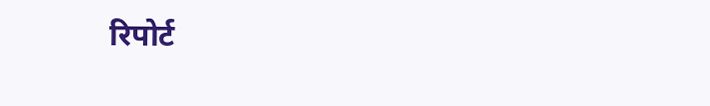रिपोर्ट